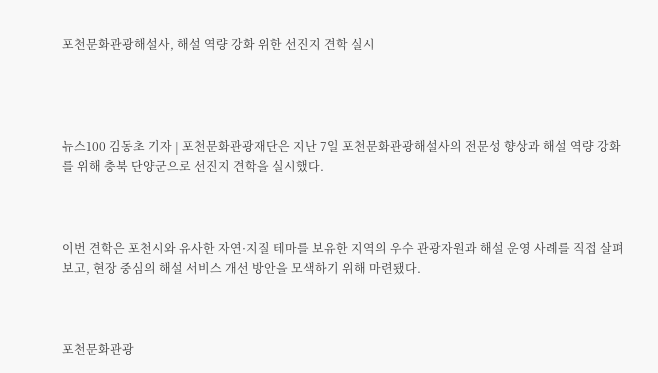포천문화관광해설사, 해설 역량 강화 위한 선진지 견학 실시




뉴스100 김동초 기자 | 포천문화관광재단은 지난 7일 포천문화관광해설사의 전문성 향상과 해설 역량 강화를 위해 충북 단양군으로 선진지 견학을 실시했다.



이번 견학은 포천시와 유사한 자연·지질 테마를 보유한 지역의 우수 관광자원과 해설 운영 사례를 직접 살펴보고, 현장 중심의 해설 서비스 개선 방안을 모색하기 위해 마련됐다.



포천문화관광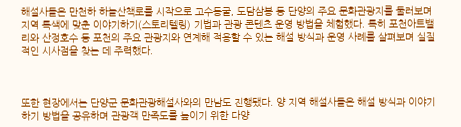해설사들은 만천하 하늘산책로를 시작으로 고수동굴, 도담삼봉 등 단양의 주요 문화관광지를 둘러보며 지역 특색에 맞춘 이야기하기(스토리텔링) 기법과 관광 콘텐츠 운영 방법을 체험했다. 특히 포천아트밸리와 산정호수 등 포천의 주요 관광지와 연계해 적용할 수 있는 해설 방식과 운영 사례를 살펴보며 실질적인 시사점을 찾는 데 주력했다.



또한 현장에서는 단양군 문화관광해설사와의 만남도 진행됐다. 양 지역 해설사들은 해설 방식과 이야기하기 방법을 공유하며 관광객 만족도를 높이기 위한 다양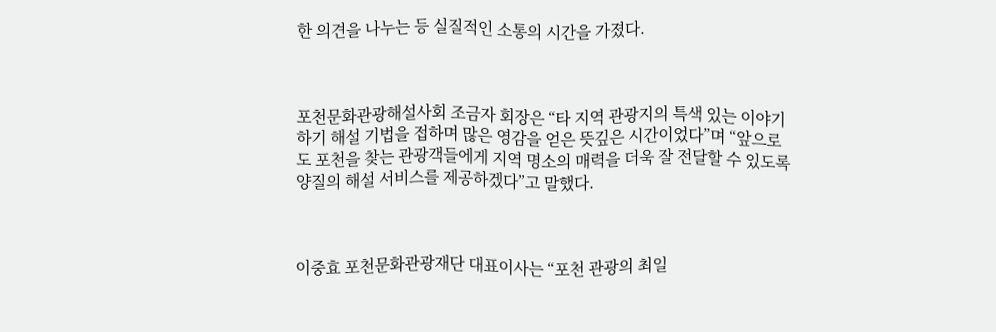한 의견을 나누는 등 실질적인 소통의 시간을 가졌다.



포천문화관광해설사회 조금자 회장은 “타 지역 관광지의 특색 있는 이야기하기 해설 기법을 접하며 많은 영감을 얻은 뜻깊은 시간이었다”며 “앞으로도 포천을 찾는 관광객들에게 지역 명소의 매력을 더욱 잘 전달할 수 있도록 양질의 해설 서비스를 제공하겠다”고 말했다.



이중효 포천문화관광재단 대표이사는 “포천 관광의 최일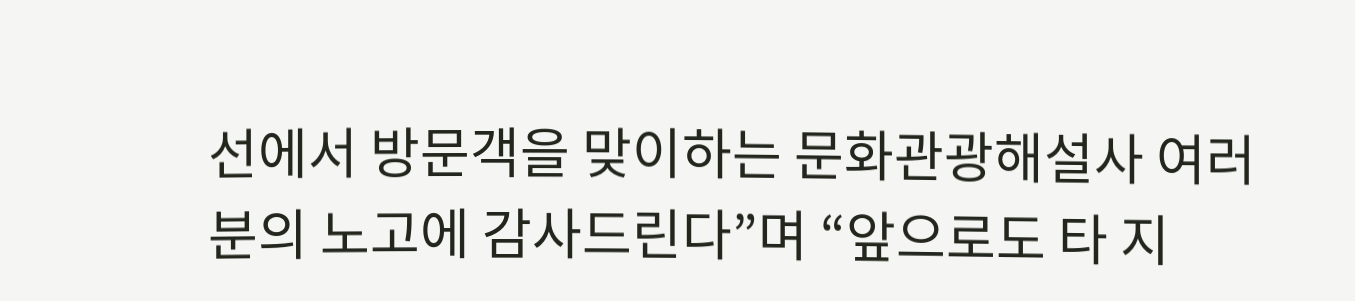선에서 방문객을 맞이하는 문화관광해설사 여러분의 노고에 감사드린다”며 “앞으로도 타 지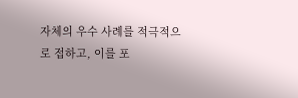자체의 우수 사례를 적극적으로 접하고, 이를 포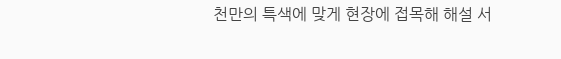천만의 특색에 맞게 현장에 접목해 해설 서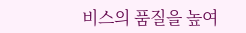비스의 품질을 높여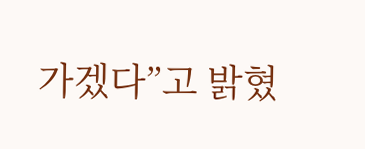가겠다”고 밝혔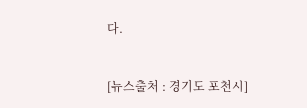다.


[뉴스출처 : 경기도 포천시]